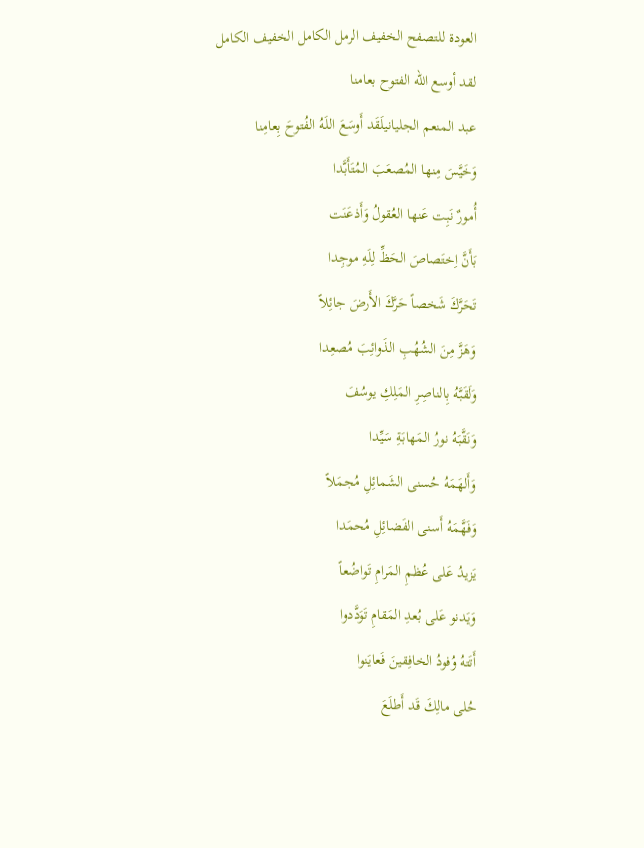العودة للتصفح الخفيف الرمل الكامل الخفيف الكامل
لقد أوسع الله الفتوح بعامنا
عبد المنعم الجليانيلَقَد أَوسَعَ اللَهُ الفُتوحَ بِعامِنا
وَخَيَّسَ مِنها المُصعَبَ المُتَأَبَّدا
أُمورٌ نَبِت عَنها العُقولُ وَأَذعَنَت
بَأَنَّ اِختَصاصَ الحَظِّ لِلَهِ موجِدا
تَحَرَّكَ شَخصاً حَرَّكَ الأَرضَ جائِلاً
وَهَزَّ مِنَ الشُهُبِ الذَوائِبَ مُصعِدا
وَلَقَبَّهُ بِالناصِرِ المَلِكِ يوسُفَ
وَنَقَّبَهُ نورُ المَهابَةِ سَيِّدا
وَأَلهَمَهُ حُسنى الشَمائِلِ مُجمَلاً
وَفَهَّمَهُ أَسنى الفَضائِلِ مُحمَدا
يَزيدُ عَلى عُظمِ المَرامِ تَواضُعاً
وَيَدنو عَلى بُعدِ المَقامِ تَوَدَّدوا
أَتَتهُ وُفودُ الخافِقينَ فَعايَنوا
حُلى مالِكَ قَد أَطلَعَ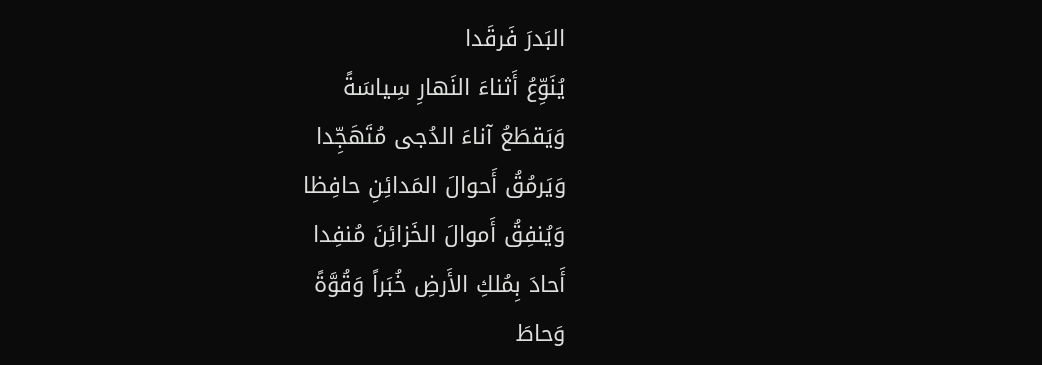البَدرَ فَرقَدا
يُنَوِّعُ أَثناءَ النَهارِ سِياسَةً
وَيَقطَعُ آناءَ الدُجى مُتَهَجِّدا
وَيَرمُقُ أَحوالَ المَدائِنِ حافِظا
وَيُنفِقُ أَموالَ الخَزائِنَ مُنفِدا
أَحادَ بِمُلكِ الأَرضِ خُبَراً وَقُوَّةً
وَحاطَ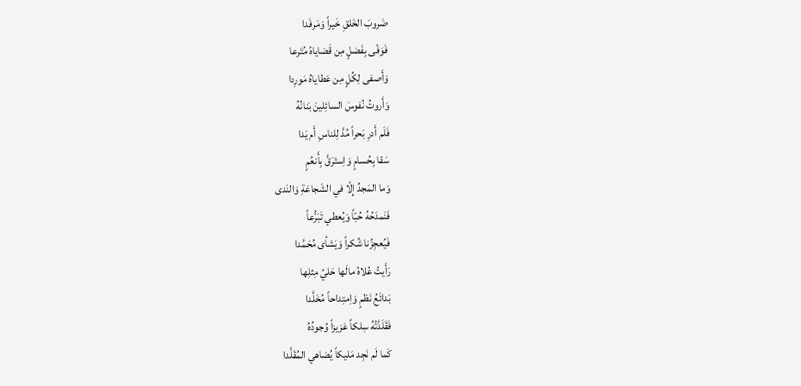ضَروبَ الخَلقِ خَيراً وَمَرفَدا
فَوَفّى بِفَضلٍ مِن قَضاياهُ مُتَرعا
وَأَصفى لِكُلٍ مِن عَطاياهُ مَورِدا
وَأَروتُ نُفوسَ السائِلينَ بَنانُهُ
فَلَم أَدرِ بَحراً مُدَّ لِلناسِ أَم يَدا
سَقا بِحُسامٍ وَاِستَرَقَّ بِأَنعُمٍ
وَما المَجدُ إِلّا في الشَجاعَةِ وَالنَدى
فَنَمدَحُهُ حُبّاً وَيُعطي تَبَرُّعاً
فَيُعجِزُنا شُكراً وَيَشأى مُحَمَّدا
رَأَيتُ عُلاهُ مالَها حَليُ مِثلِها
بَدائَعُ نَظمٍ وَاِمتِداحاً مُخَلَّدا
فَقَلَدَّتُهُ سِلكاً عَزيزاً وُجودُهُ
كَما لَم نَجِد مَليكاً يُضاهي المُقَلَّدا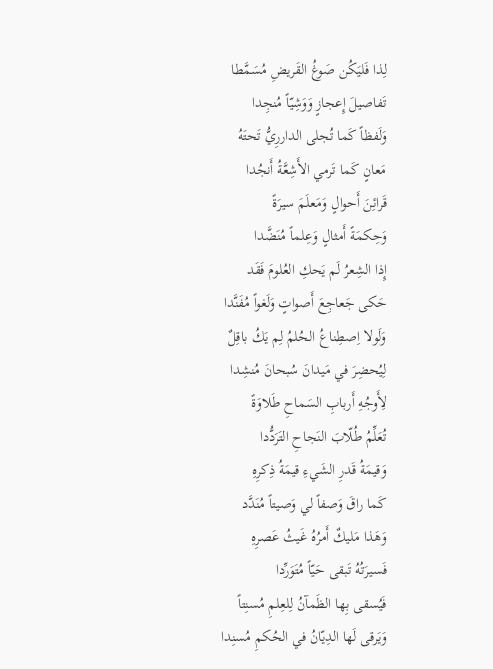لِذا فَليَكُن صَوغُ القَريضِ مُسَمَّطا
تَفاصيلَ إِعجازٍ وَوَشِيّاً مُنجِدا
وَلَفظاً كَما تُجلى الداررِيُّ تَحتَهُ
مَعانٍ كَما تَرمي الأَشِعَّةُ أَنجُدا
قَرائِنَ أَحوالٍ وَمَعلَمَ سيرَةً
وَحِكمَةً أَمثالٍ وَعِلماً مُنَضَّدا
إِذا الشِعرُ لَم يَحكِ العُلومَ فَقَد
حَكى جَعاجِعَ أَصواتٍ وَلَغواً مُفَنَّدا
وَلَولا اِصطِناعُ الحُلمُ لِم يَكُ باقِلٌ
لِيُحضِرَ في مَيدانَ سُبحانَ مُنشِدا
لِأَوجُهِ أَربابِ السَماحِ طَلاوَةً
تُعَلِّمُ طُلّابَ النَجاحِ التَرَدُّدا
وَقيمَةُ قَدرِ الشَيءِ قيمَةُ ذِكرِهِ
كَما راقَ وَصفاً لي وَصيتاً مُنَدَّد
وَهَذا مَليكٌ أَمرُهُ غَيثُ عَصرِهِ
فَسيرَتُهُ تَبقى حَيّاً مُتَوَرِّدا
فَيُسقى بِها الظَمآنُ لِلعِلمِ مُسنِتاً
وَيَرقى لَها الدِيّانُ في الحُكمِ مُسنِدا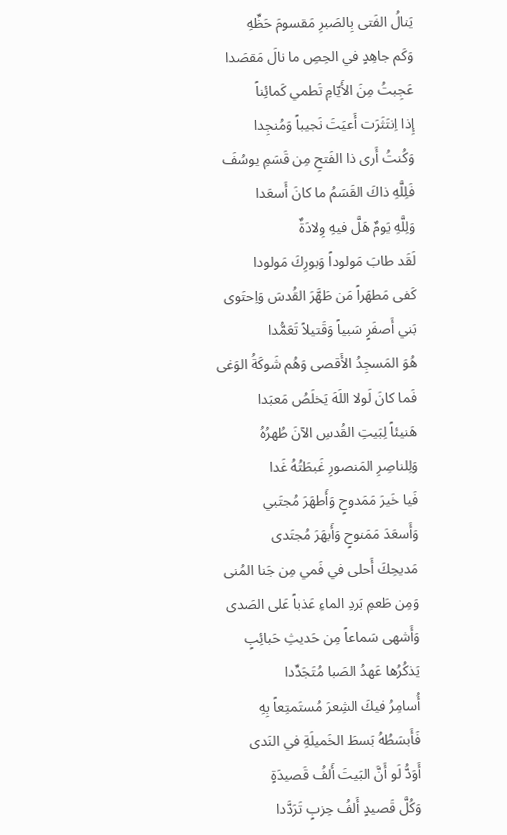يَنالُ الفَتى بِالصَبرِ مَقسومَ حَظِّهِ
وَكَم جاهِدٍ في الحِصِ ما نالَ مَقصَدا
عَجِبتُ مِنَ الأَيّامِ تَطمي كَمائِناً
إِذا اِنتَثَرَت أَعيَتَ نَجيباً وَمُنجِدا
وَكُنتُ أَرى ذا الفَتحِ مِن قَسَمِ يوسُفَ
فَلِلَّهِ ذاكَ القَسَمُ ما كانَ أَسعَدا
وَلِلَّهِ يَومٌ هَلَّ فيهِ وِلادَةٌ
لَقَد طابَ مَولوداً وَبورِكَ مَولودا
كَفى مَطهَراً مَن طَهَّرَ القُدسَ وَاِحتَوى
بَني أَصفَرٍ سَبياً وَقَتيلاً تَعَمُّدا
هُوَ المَسجِدُ الأَقصى وَهُم شَوكَةُ الوَغى
فَما كانَ لَولا اللَهَ يَخلَصُ مَعبَدا
هَنيئاً لِبَيتِ القُدسِ الآنَ طُهرُهُ
وَلِلناصِرِ المَنصورِ غَبطَتُهُ غَدا
فَيا خَيرَ مَمَدوحٍ وَأَطهَرَ مُجتَبي
وَأَسعَدَ مَمَنوحٍ وَأَبهَرَ مُجتَدى
مَديحِكَ أَحلى في فَمي مِن جَنا المُنى
وَمِن طَعمِ بَردِ الماءِ عَذباً عَلى الصَدى
وَأَشهى سَماعاً مِن حَديثِ حَبائِبٍ
يَذكُرُها عَهدُ الصَبا مُتَجَدِّدا
أُسامِرُ فيكَ الشِعرَ مُستَمتِعاً بِهِ
فَأَبسَطُهُ بَسطَ الخَميلَةِ في النَدى
أَوَدُّ لَو أَنَّ البَيتَ أَلفُ قَصيدَةٍ
وَكُلَّ قَصيدٍ أَلفُ حِزبٍ تَرَدَّدا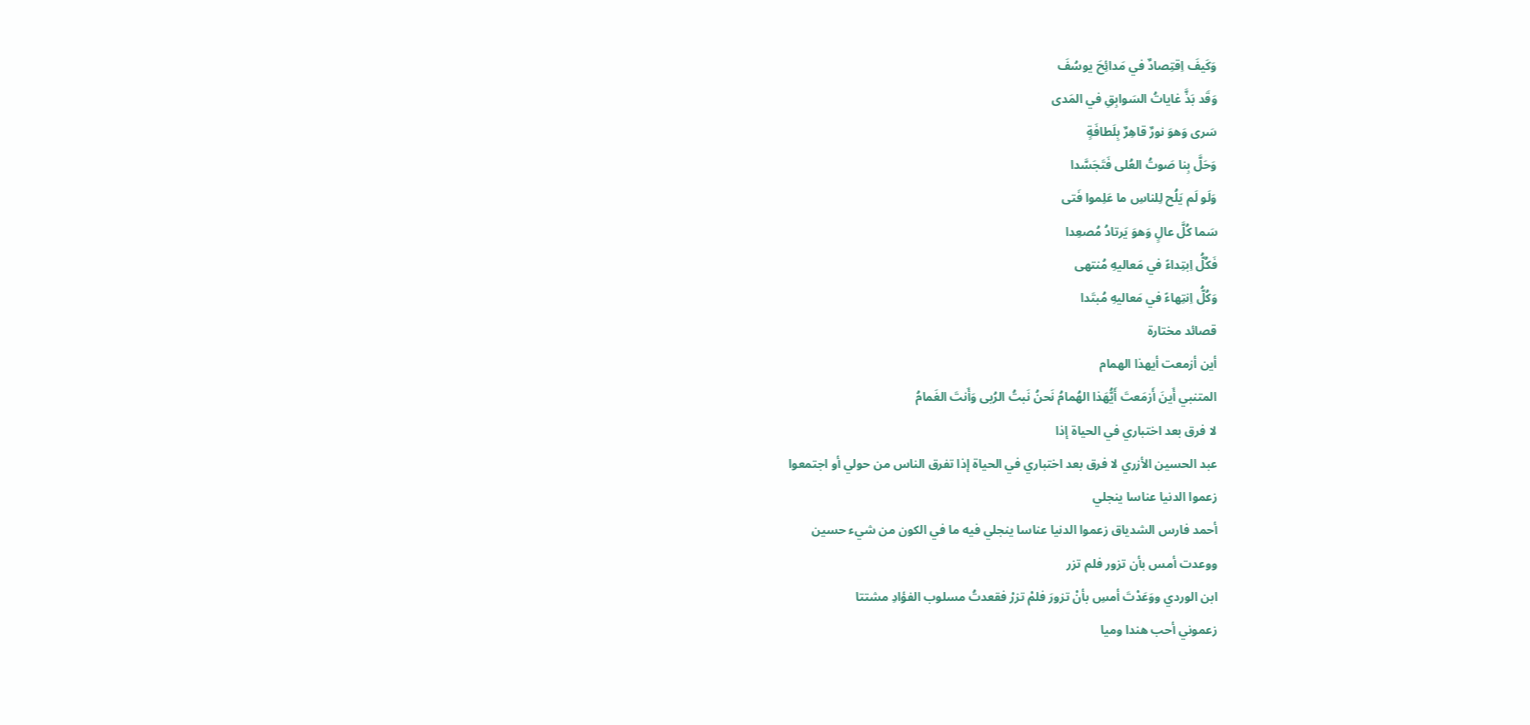وَكَيفَ اِقتِصادٌ في مَدائِحَ يوسُفَ
وَقَد بَذَّ غاياتُ السَوابِقِ في المَدى
سَرى وَهوَ نورٌ قاهِرٌ بِلَطافَةٍ
وَحَلَّ بِنا صَوتُ العُلى فَتَجَسَّدا
وَلَو لَم يَلُح لِلناسِ ما عَلِموا فَتى
سَما كُلَّ عالٍ وَهوَ يَرتادُ مُصعِدا
فَكُلُّ اِبتِداءً في مَعاليهِ مُنتهى
وَكُلُّ اِنتِهاءً في مَعاليهِ مُبتَدا
قصائد مختارة
أين أزمعت أيهذا الهمام
المتنبي أَينَ أَزمَعتَ أَيُّهَذا الهُمامُ نَحنُ نَبتُ الرُبى وَأَنتَ الغَمامُ
لا فرق بعد اختباري في الحياة إذا
عبد الحسين الأزري لا فرق بعد اختباري في الحياة إذا تفرق الناس من حولي أو اجتمعوا
زعموا الدنيا عناسا ينجلي
أحمد فارس الشدياق زعموا الدنيا عناسا ينجلي فيه ما في الكون من شيء حسين
ووعدت أمس بأن تزور فلم تزر
ابن الوردي ووَعَدْتَ أمسِ بأنْ تزورَ فلمْ تزرْ فقعدتُ مسلوب الفؤادِ مشتتا
زعموني أحب هندا وميا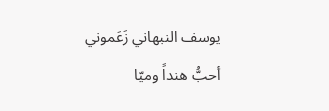يوسف النبهاني زَعَموني أحبُّ هنداً وميّا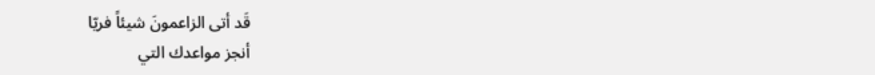قَد أتى الزاعمونَ شيئاً فريّا
أنجز مواعدك التي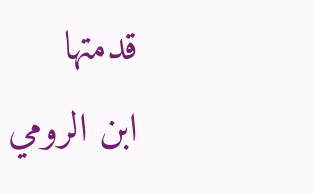قدمتها
ابن الرومي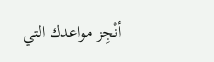أنْجِز مواعدك التي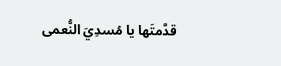قدَّمتَها يا مُسدِيَ النُّعمى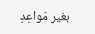بغير مَواعِدِ